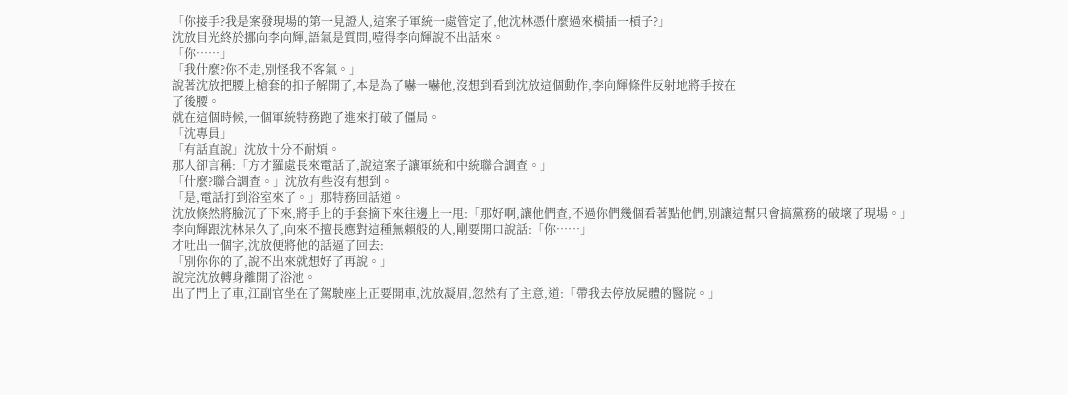「你接手?我是案發現場的第一見證人,這案子軍統一處管定了,他沈林憑什麼過來橫插一槓子?」
沈放目光終於挪向李向輝,語氣是質問,噎得李向輝說不出話來。
「你……」
「我什麼?你不走,別怪我不客氣。」
說著沈放把腰上槍套的扣子解開了,本是為了嚇一嚇他,沒想到看到沈放這個動作,李向輝條件反射地將手按在
了後腰。
就在這個時候,一個軍統特務跑了進來打破了僵局。
「沈專員」
「有話直說」沈放十分不耐煩。
那人卻言稱:「方才羅處長來電話了,說這案子讓軍統和中統聯合調查。」
「什麼?聯合調查。」沈放有些沒有想到。
「是,電話打到浴室來了。」那特務回話道。
沈放倏然將臉沉了下來,將手上的手套摘下來往邊上一甩:「那好啊,讓他們查,不過你們幾個看著點他們,別讓這幫只會搞黨務的破壞了現場。」
李向輝跟沈林呆久了,向來不擅長應對這種無賴般的人,剛要開口說話:「你……」
才吐出一個字,沈放便將他的話逼了回去:
「別你你的了,說不出來就想好了再說。」
說完沈放轉身離開了浴池。
出了門上了車,江副官坐在了駕駛座上正要開車,沈放凝眉,忽然有了主意,道:「帶我去停放屍體的醫院。」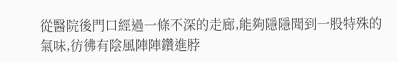從醫院後門口經過一條不深的走廊,能夠隱隱聞到一股特殊的氣味,彷彿有陰風陣陣鑽進脖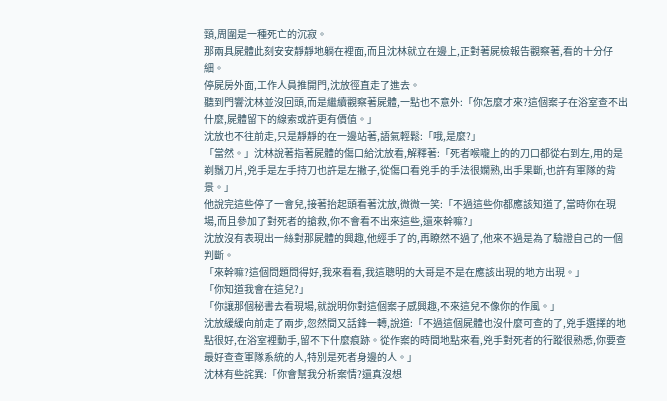頸,周圍是一種死亡的沉寂。
那兩具屍體此刻安安靜靜地躺在裡面,而且沈林就立在邊上,正對著屍檢報告觀察著,看的十分仔細。
停屍房外面,工作人員推開門,沈放徑直走了進去。
聽到門響沈林並沒回頭,而是繼續觀察著屍體,一點也不意外:「你怎麼才來?這個案子在浴室查不出什麼,屍體留下的線索或許更有價值。」
沈放也不往前走,只是靜靜的在一邊站著,語氣輕鬆:「哦,是麼?」
「當然。」沈林說著指著屍體的傷口給沈放看,解釋著:「死者喉嚨上的的刀口都從右到左,用的是剃鬚刀片,兇手是左手持刀也許是左撇子,從傷口看兇手的手法很嫻熟,出手果斷,也許有軍隊的背景。」
他說完這些停了一會兒,接著抬起頭看著沈放,微微一笑:「不過這些你都應該知道了,當時你在現場,而且參加了對死者的搶救,你不會看不出來這些,還來幹嘛?」
沈放沒有表現出一絲對那屍體的興趣,他經手了的,再瞭然不過了,他來不過是為了驗證自己的一個判斷。
「來幹嘛?這個問題問得好,我來看看,我這聰明的大哥是不是在應該出現的地方出現。」
「你知道我會在這兒?」
「你讓那個秘書去看現場,就說明你對這個案子感興趣,不來這兒不像你的作風。」
沈放緩緩向前走了兩步,忽然間又話鋒一轉,說道:「不過這個屍體也沒什麼可查的了,兇手選擇的地點很好,在浴室裡動手,留不下什麼痕跡。從作案的時間地點來看,兇手對死者的行蹤很熟悉,你要查最好查查軍隊系統的人,特別是死者身邊的人。」
沈林有些詫異:「你會幫我分析案情?還真沒想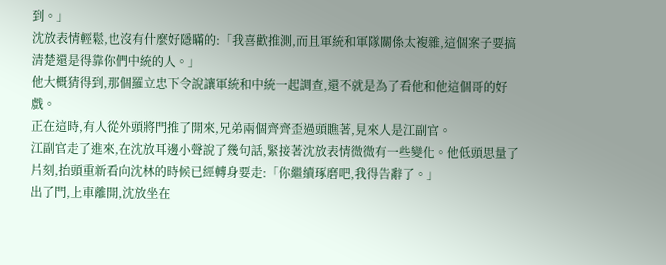到。」
沈放表情輕鬆,也沒有什麼好隱瞞的:「我喜歡推測,而且軍統和軍隊關係太複雜,這個案子要搞清楚還是得靠你們中統的人。」
他大概猜得到,那個羅立忠下令說讓軍統和中統一起調查,還不就是為了看他和他這個哥的好戲。
正在這時,有人從外頭將門推了開來,兄弟兩個齊齊歪過頭瞧著,見來人是江副官。
江副官走了進來,在沈放耳邊小聲說了幾句話,緊接著沈放表情微微有一些變化。他低頭思量了片刻,抬頭重新看向沈林的時候已經轉身要走:「你繼續琢磨吧,我得告辭了。」
出了門,上車離開,沈放坐在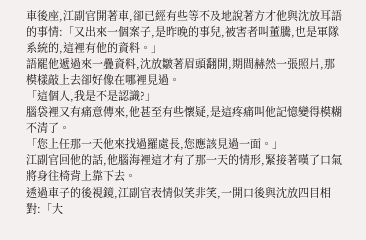車後座,江副官開著車,卻已經有些等不及地說著方才他與沈放耳語的事情:「又出來一個案子,是昨晚的事兒,被害者叫董騰,也是軍隊系統的,這裡有他的資料。」
語罷他遞過來一疊資料,沈放皺著眉頭翻開,期間赫然一張照片,那模樣敲上去卻好像在哪裡見過。
「這個人,我是不是認識?」
腦袋裡又有痛意傳來,他甚至有些懷疑,是這疼痛叫他記憶變得模糊不清了。
「您上任那一天他來找過羅處長,您應該見過一面。」
江副官回他的話,他腦海裡這才有了那一天的情形,緊接著嘆了口氣將身往椅背上靠下去。
透過車子的後視鏡,江副官表情似笑非笑,一開口後與沈放四目相對:「大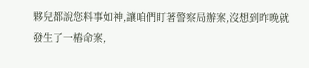夥兒都說您料事如神,讓咱們盯著警察局辦案,沒想到昨晚就發生了一樁命案,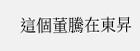這個董騰在東昇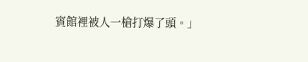賓館裡被人一槍打爆了頭。」